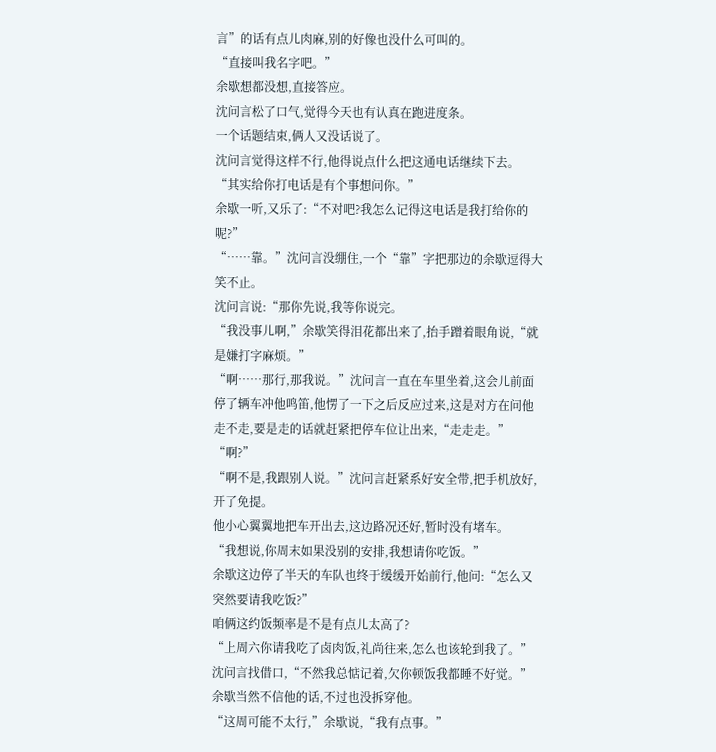言”的话有点儿肉麻,别的好像也没什么可叫的。
“直接叫我名字吧。”
余歇想都没想,直接答应。
沈问言松了口气,觉得今天也有认真在跑进度条。
一个话题结束,俩人又没话说了。
沈问言觉得这样不行,他得说点什么把这通电话继续下去。
“其实给你打电话是有个事想问你。”
余歇一听,又乐了:“不对吧?我怎么记得这电话是我打给你的呢?”
“……靠。”沈问言没绷住,一个“靠”字把那边的余歇逗得大笑不止。
沈问言说:“那你先说,我等你说完。
“我没事儿啊,”余歇笑得泪花都出来了,抬手蹭着眼角说,“就是嫌打字麻烦。”
“啊……那行,那我说。”沈问言一直在车里坐着,这会儿前面停了辆车冲他鸣笛,他愣了一下之后反应过来,这是对方在问他走不走,要是走的话就赶紧把停车位让出来,“走走走。”
“啊?”
“啊不是,我跟别人说。”沈问言赶紧系好安全带,把手机放好,开了免提。
他小心翼翼地把车开出去,这边路况还好,暂时没有堵车。
“我想说,你周末如果没别的安排,我想请你吃饭。”
余歇这边停了半天的车队也终于缓缓开始前行,他问:“怎么又突然要请我吃饭?”
咱俩这约饭频率是不是有点儿太高了?
“上周六你请我吃了卤肉饭,礼尚往来,怎么也该轮到我了。”沈问言找借口,“不然我总惦记着,欠你顿饭我都睡不好觉。”
余歇当然不信他的话,不过也没拆穿他。
“这周可能不太行,”余歇说,“我有点事。”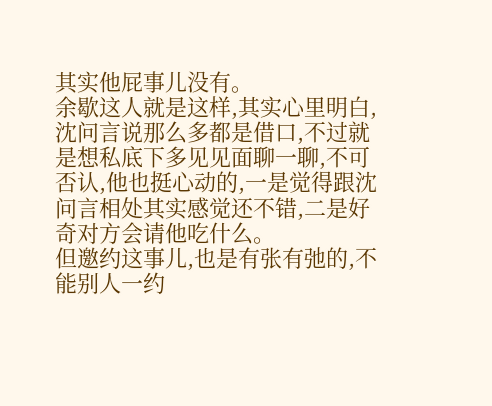其实他屁事儿没有。
余歇这人就是这样,其实心里明白,沈问言说那么多都是借口,不过就是想私底下多见见面聊一聊,不可否认,他也挺心动的,一是觉得跟沈问言相处其实感觉还不错,二是好奇对方会请他吃什么。
但邀约这事儿,也是有张有弛的,不能别人一约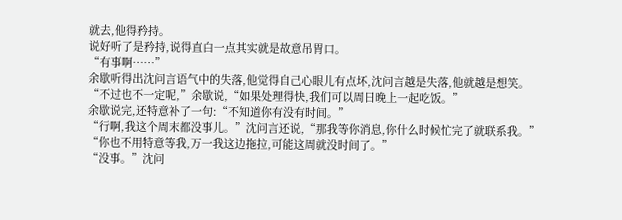就去,他得矜持。
说好听了是矜持,说得直白一点其实就是故意吊胃口。
“有事啊……”
余歇听得出沈问言语气中的失落,他觉得自己心眼儿有点坏,沈问言越是失落,他就越是想笑。
“不过也不一定呢,”余歇说,“如果处理得快,我们可以周日晚上一起吃饭。”
余歇说完,还特意补了一句:“不知道你有没有时间。”
“行啊,我这个周末都没事儿。”沈问言还说,“那我等你消息,你什么时候忙完了就联系我。”
“你也不用特意等我,万一我这边拖拉,可能这周就没时间了。”
“没事。”沈问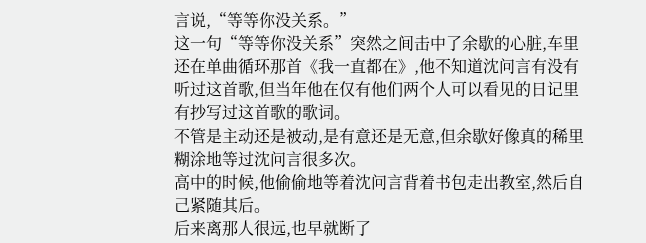言说,“等等你没关系。”
这一句“等等你没关系”突然之间击中了余歇的心脏,车里还在单曲循环那首《我一直都在》,他不知道沈问言有没有听过这首歌,但当年他在仅有他们两个人可以看见的日记里有抄写过这首歌的歌词。
不管是主动还是被动,是有意还是无意,但余歇好像真的稀里糊涂地等过沈问言很多次。
高中的时候,他偷偷地等着沈问言背着书包走出教室,然后自己紧随其后。
后来离那人很远,也早就断了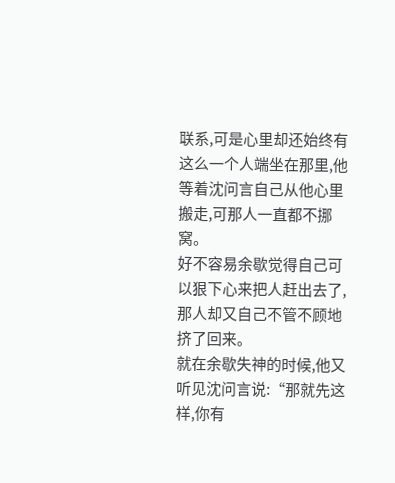联系,可是心里却还始终有这么一个人端坐在那里,他等着沈问言自己从他心里搬走,可那人一直都不挪窝。
好不容易余歇觉得自己可以狠下心来把人赶出去了,那人却又自己不管不顾地挤了回来。
就在余歇失神的时候,他又听见沈问言说:“那就先这样,你有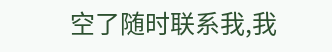空了随时联系我,我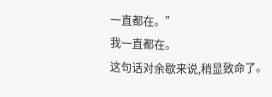一直都在。”
我一直都在。
这句话对余歇来说,稍显致命了。